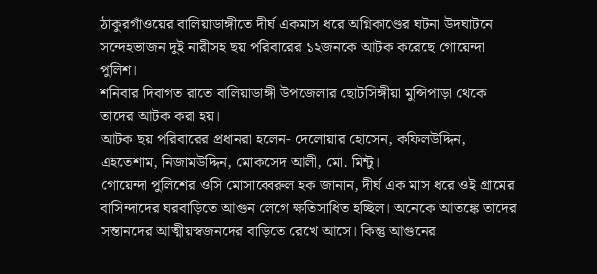ঠাকুরগাঁওয়ের বালিয়াডাঙ্গীতে দীর্ঘ একমাস ধরে অগ্নিকাণ্ডের ঘটনা উদঘাটনে সন্দেহভাজন দুই নারীসহ ছয় পরিবারের ১২জনকে আটক করেছে গোয়েন্দা পুলিশ।
শনিবার দিবাগত রাতে বালিয়াডাঙ্গী উপজেলার ছোটসিঙ্গীয়া মুন্সিপাড়া থেকে তাদের আটক করা হয়।
আটক ছয় পরিবারের প্রধানরা হলেন- দেলোয়ার হোসেন, কফিলউদ্দিন, এহতেশাম, নিজামউদ্দিন, মোকসেদ আলী, মো. মিন্টু।
গোয়েন্দা পুলিশের ওসি মোসাব্বেরুল হক জানান, দীর্ঘ এক মাস ধরে ওই গ্রামের বাসিন্দাদের ঘরবাড়িতে আগুন লেগে ক্ষতিসাধিত হচ্ছিল। অনেকে আতঙ্কে তাদের সন্তানদের আত্মীয়স্বজনদের বাড়িতে রেখে আসে। কিন্তু আগুনের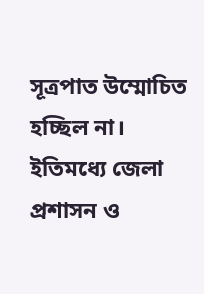সূত্রপাত উম্মোচিত হচ্ছিল না।
ইতিমধ্যে জেলা প্রশাসন ও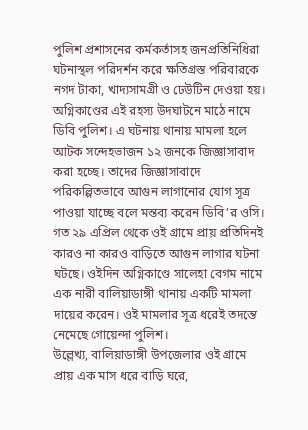পুলিশ প্রশাসনের কর্মকর্তাসহ জনপ্রতিনিধিরা ঘটনাস্থল পরিদর্শন করে ক্ষতিগ্রস্ত পরিবারকে নগদ টাকা, খাদ্যসামগ্রী ও ঢেউটিন দেওয়া হয়।
অগ্নিকাণ্ডের এই রহস্য উদঘাটনে মাঠে নামে ডিবি পুলিশ। এ ঘটনায় থানায় মামলা হলে আটক সন্দেহভাজন ১২ জনকে জিজ্ঞাসাবাদ করা হচ্ছে। তাদের জিজ্ঞাসাবাদে পরিকল্পিতভাবে আগুন লাগানোর যোগ সূত্র পাওয়া যাচ্ছে বলে মন্তব্য করেন ডিবি’র ওসি।
গত ২৯ এপ্রিল থেকে ওই গ্রামে প্রায় প্রতিদিনই কারও না কারও বাড়িতে আগুন লাগার ঘটনা ঘটছে। ওইদিন অগ্নিকাণ্ডে সালেহা বেগম নামে এক নারী বালিয়াডাঙ্গী থানায় একটি মামলা দায়ের করেন। ওই মামলার সূত্র ধরেই তদন্তে নেমেছে গোয়েন্দা পুলিশ।
উল্লেখ্য, বালিয়াডাঙ্গী উপজেলার ওই গ্রামে প্রায় এক মাস ধরে বাড়ি ঘরে,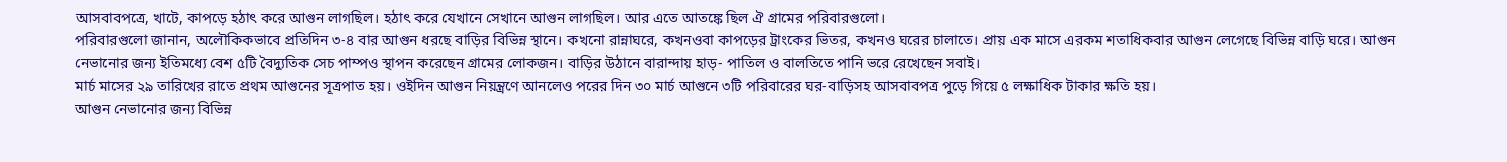আসবাবপত্রে, খাটে, কাপড়ে হঠাৎ করে আগুন লাগছিল। হঠাৎ করে যেখানে সেখানে আগুন লাগছিল। আর এতে আতঙ্কে ছিল ঐ গ্রামের পরিবারগুলো।
পরিবারগুলো জানান, অলৌকিকভাবে প্রতিদিন ৩-৪ বার আগুন ধরছে বাড়ির বিভিন্ন স্থানে। কখনো রান্নাঘরে, কখনওবা কাপড়ের ট্রাংকের ভিতর, কখনও ঘরের চালাতে। প্রায় এক মাসে এরকম শতাধিকবার আগুন লেগেছে বিভিন্ন বাড়ি ঘরে। আগুন নেভানোর জন্য ইতিমধ্যে বেশ ৫টি বৈদ্যুতিক সেচ পাম্পও স্থাপন করেছেন গ্রামের লোকজন। বাড়ির উঠানে বারান্দায় হাড়- পাতিল ও বালতিতে পানি ভরে রেখেছেন সবাই।
মার্চ মাসের ২৯ তারিখের রাতে প্রথম আগুনের সূত্রপাত হয়। ওইদিন আগুন নিয়ন্ত্রণে আনলেও পরের দিন ৩০ মার্চ আগুনে ৩টি পরিবারের ঘর-বাড়িসহ আসবাবপত্র পুড়ে গিয়ে ৫ লক্ষাধিক টাকার ক্ষতি হয়।
আগুন নেভানোর জন্য বিভিন্ন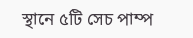স্থানে ৫টি সেচ পাম্প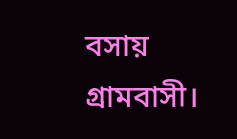বসায় গ্রামবাসী।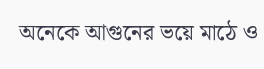অনেকে আগুনের ভয়ে মাঠে ও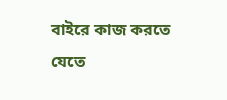বাইরে কাজ করতে যেতে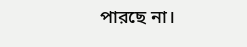পারছে না।